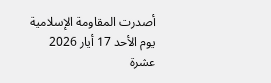أصدرت المقاومة الإسلامية يوم الأحد 17 أيار 2026 عشرة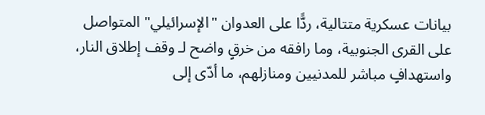بيانات عسكرية متتالية، ردًّا على العدوان "الإسرائيلي" المتواصل على القرى الجنوبية، وما رافقه من خرقٍ واضح لـ وقف إطلاق النار، واستهدافٍ مباشر للمدنيين ومنازلهم، ما أدّى إلى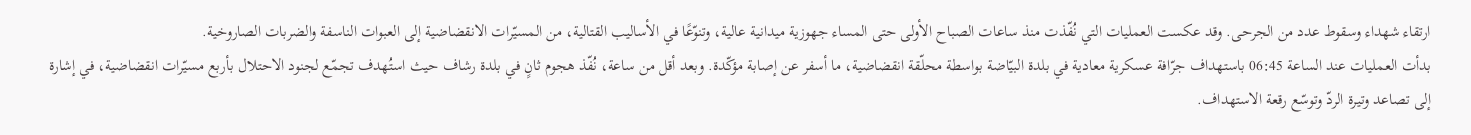ارتقاء شهداء وسقوط عدد من الجرحى. وقد عكست العمليات التي نُفّذت منذ ساعات الصباح الأولى حتى المساء جهوزية ميدانية عالية، وتنوّعًا في الأساليب القتالية، من المسيّرات الانقضاضية إلى العبوات الناسفة والضربات الصاروخية.
بدأت العمليات عند الساعة 06:45 باستهداف جرّافة عسكرية معادية في بلدة البيّاضة بواسطة محلّقة انقضاضية، ما أسفر عن إصابة مؤكّدة. وبعد أقل من ساعة، نُفّذ هجوم ثانٍ في بلدة رشاف حيث استُهدف تجمّع لجنود الاحتلال بأربع مسيّرات انقضاضية، في إشارة إلى تصاعد وتيرة الردّ وتوسّع رقعة الاستهداف.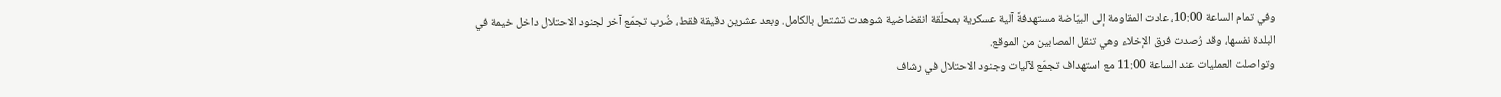وفي تمام الساعة 10:00، عادت المقاومة إلى البيّاضة مستهدفةً آلية عسكرية بمحلّقة انقضاضية شوهدت تشتعل بالكامل. وبعد عشرين دقيقة فقط، ضُرب تجمّع آخر لجنود الاحتلال داخل خيمة في البلدة نفسها، وقد رُصدت فرق الإخلاء وهي تنقل المصابين من الموقع.
وتواصلت العمليات عند الساعة 11:00 مع استهداف تجمّع لآليات وجنود الاحتلال في رشاف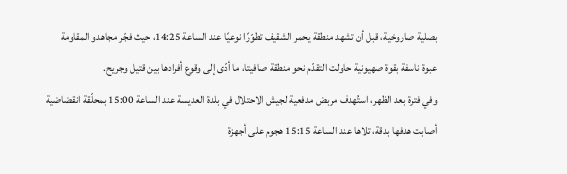بصلية صاروخية، قبل أن تشهد منطقة يحمر الشقيف تطوّرًا نوعيًا عند الساعة 14:25، حيث فجّر مجاهدو المقاومة عبوة ناسفة بقوة صهيونية حاولت التقدّم نحو منطقة صافيتا، ما أدّى إلى وقوع أفرادها بين قتيل وجريح.
وفي فترة بعد الظهر، استُهدف مربض مدفعية لجيش الاحتلال في بلدة العديسة عند الساعة 15:00 بمحلّقة انقضاضية أصابت هدفها بدقة، تلاها عند الساعة 15:15 هجوم على أجهزة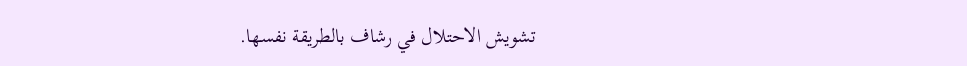تشويش الاحتلال في رشاف بالطريقة نفسها.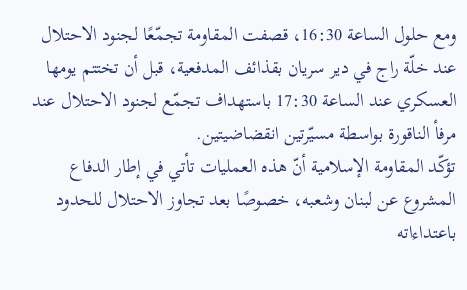ومع حلول الساعة 16:30، قصفت المقاومة تجمّعًا لجنود الاحتلال عند خلّة راج في دير سريان بقذائف المدفعية، قبل أن تختتم يومها العسكري عند الساعة 17:30 باستهداف تجمّع لجنود الاحتلال عند مرفأ الناقورة بواسطة مسيّرتين انقضاضيتين.
تؤكّد المقاومة الإسلامية أنّ هذه العمليات تأتي في إطار الدفاع المشروع عن لبنان وشعبه، خصوصًا بعد تجاوز الاحتلال للحدود باعتداءاته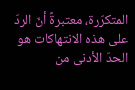المتكرّرة، معتبرةً أنّ الردّ على هذه الانتهاكات هو الحدّ الأدنى من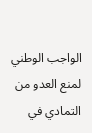الواجب الوطني لمنع العدو من التمادي في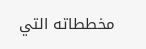مخططاته التي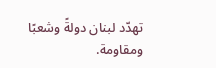تهدّد لبنان دولةً وشعبًا ومقاومة.